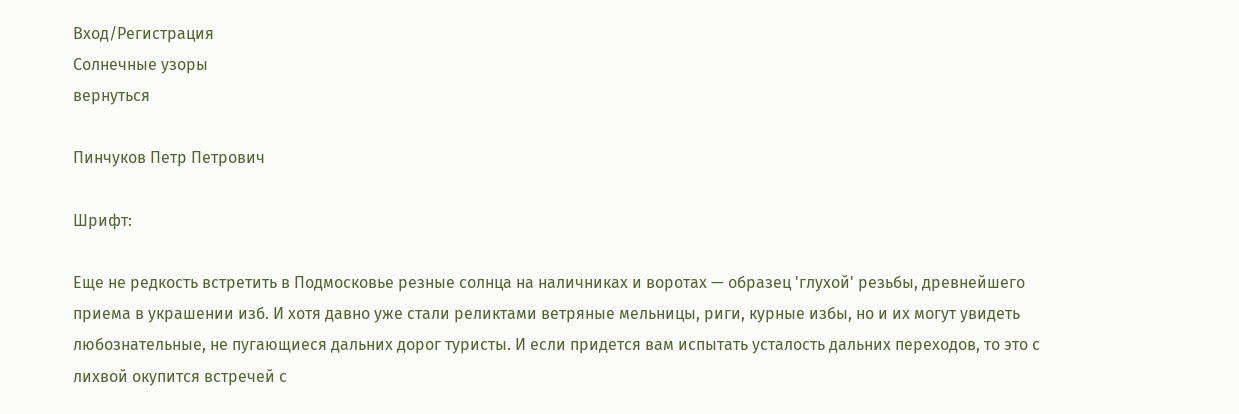Вход/Регистрация
Солнечные узоры
вернуться

Пинчуков Петр Петрович

Шрифт:

Еще не редкость встретить в Подмосковье резные солнца на наличниках и воротах — образец 'глухой' резьбы, древнейшего приема в украшении изб. И хотя давно уже стали реликтами ветряные мельницы, риги, курные избы, но и их могут увидеть любознательные, не пугающиеся дальних дорог туристы. И если придется вам испытать усталость дальних переходов, то это с лихвой окупится встречей с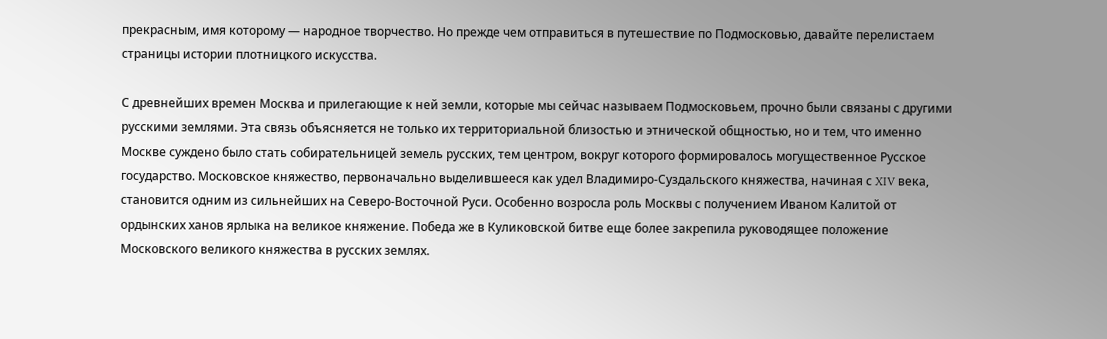прекрасным, имя которому — народное творчество. Но прежде чем отправиться в путешествие по Подмосковью, давайте перелистаем страницы истории плотницкого искусства.

С древнейших времен Москва и прилегающие к ней земли, которые мы сейчас называем Подмосковьем, прочно были связаны с другими русскими землями. Эта связь объясняется не только их территориальной близостью и этнической общностью, но и тем, что именно Москве суждено было стать собирательницей земель русских, тем центром, вокруг которого формировалось могущественное Русское государство. Московское княжество, первоначально выделившееся как удел Владимиро-Суздальского княжества, начиная с XIV века, становится одним из сильнейших на Северо-Восточной Руси. Особенно возросла роль Москвы с получением Иваном Калитой от ордынских ханов ярлыка на великое княжение. Победа же в Куликовской битве еще более закрепила руководящее положение Московского великого княжества в русских землях.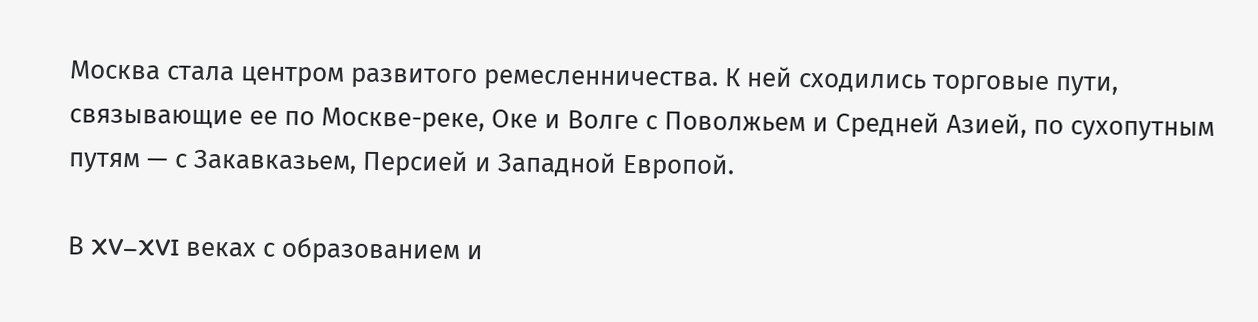Москва стала центром развитого ремесленничества. К ней сходились торговые пути, связывающие ее по Москве-реке, Оке и Волге с Поволжьем и Средней Азией, по сухопутным путям — с Закавказьем, Персией и Западной Европой.

В XV–XVI веках с образованием и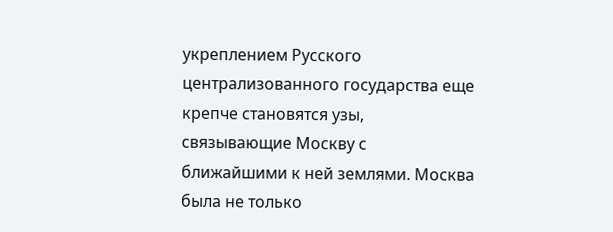укреплением Русского централизованного государства еще крепче становятся узы, связывающие Москву с ближайшими к ней землями. Москва была не только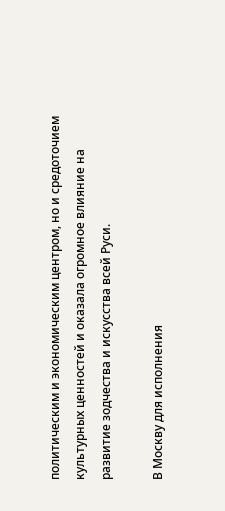политическим и экономическим центром, но и средоточием культурных ценностей и оказала огромное влияние на развитие зодчества и искусства всей Руси.

В Москву для исполнения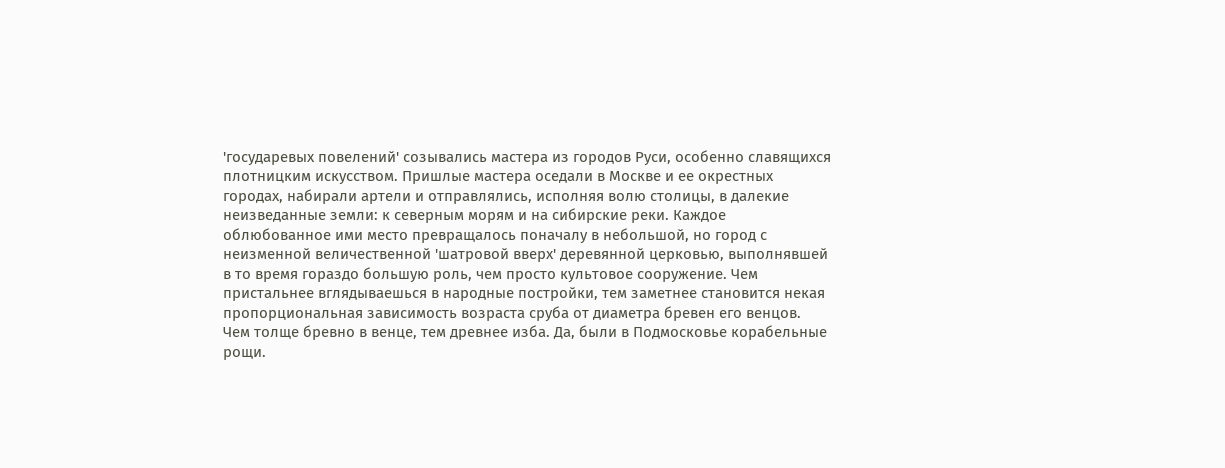'государевых повелений' созывались мастера из городов Руси, особенно славящихся плотницким искусством. Пришлые мастера оседали в Москве и ее окрестных городах, набирали артели и отправлялись, исполняя волю столицы, в далекие неизведанные земли: к северным морям и на сибирские реки. Каждое облюбованное ими место превращалось поначалу в небольшой, но город с неизменной величественной 'шатровой вверх' деревянной церковью, выполнявшей в то время гораздо большую роль, чем просто культовое сооружение. Чем пристальнее вглядываешься в народные постройки, тем заметнее становится некая пропорциональная зависимость возраста сруба от диаметра бревен его венцов. Чем толще бревно в венце, тем древнее изба. Да, были в Подмосковье корабельные рощи.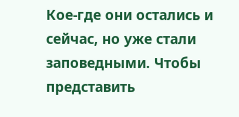Кое-где они остались и сейчас, но уже стали заповедными. Чтобы представить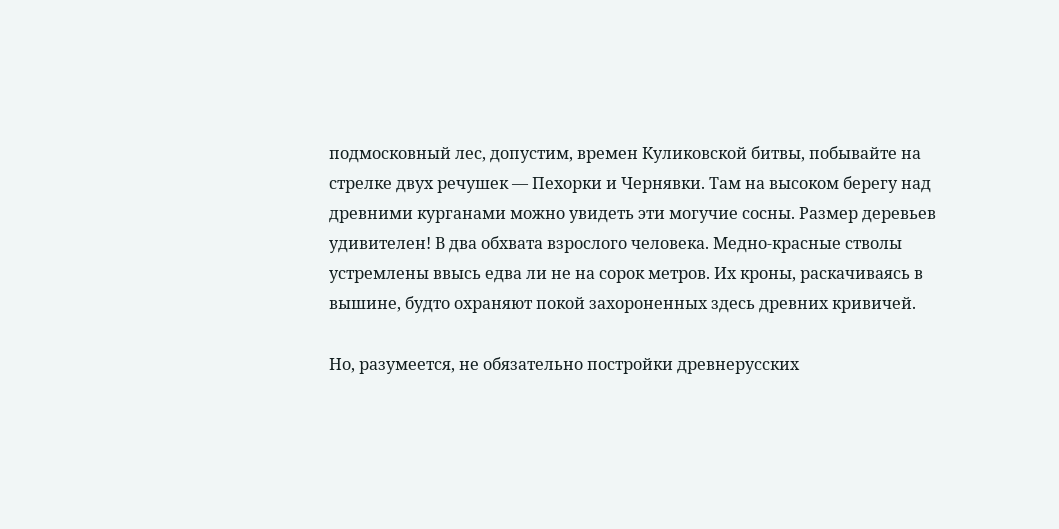подмосковный лес, допустим, времен Куликовской битвы, побывайте на стрелке двух речушек — Пехорки и Чернявки. Там на высоком берегу над древними курганами можно увидеть эти могучие сосны. Размер деревьев удивителен! В два обхвата взрослого человека. Медно-красные стволы устремлены ввысь едва ли не на сорок метров. Их кроны, раскачиваясь в вышине, будто охраняют покой захороненных здесь древних кривичей.

Но, разумеется, не обязательно постройки древнерусских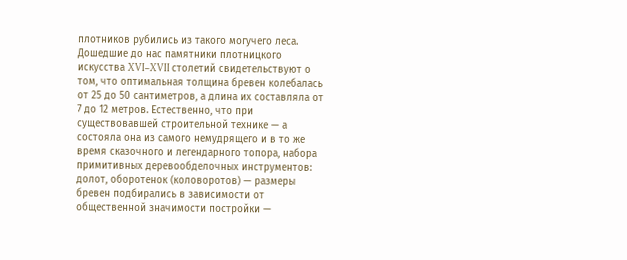плотников рубились из такого могучего леса. Дошедшие до нас памятники плотницкого искусства XVI–XVII столетий свидетельствуют о том, что оптимальная толщина бревен колебалась от 25 до 50 сантиметров, а длина их составляла от 7 до 12 метров. Естественно, что при существовавшей строительной технике — а состояла она из самого немудрящего и в то же время сказочного и легендарного топора, набора примитивных деревообделочных инструментов: долот, оборотенок (коловоротов) — размеры бревен подбирались в зависимости от общественной значимости постройки —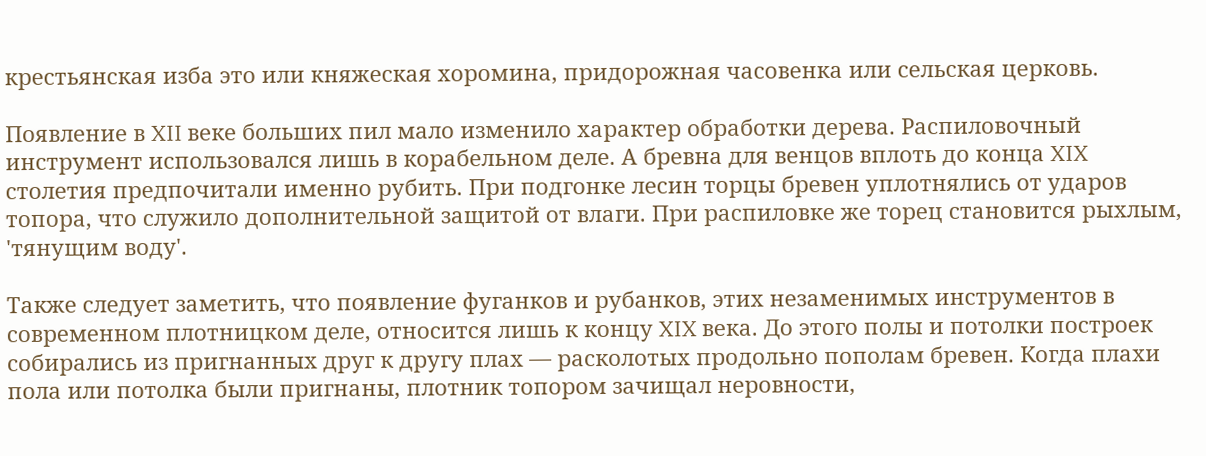крестьянская изба это или княжеская хоромина, придорожная часовенка или сельская церковь.

Появление в XII веке больших пил мало изменило характер обработки дерева. Распиловочный инструмент использовался лишь в корабельном деле. А бревна для венцов вплоть до конца XIX столетия предпочитали именно рубить. При подгонке лесин торцы бревен уплотнялись от ударов топора, что служило дополнительной защитой от влаги. При распиловке же торец становится рыхлым, 'тянущим воду'.

Также следует заметить, что появление фуганков и рубанков, этих незаменимых инструментов в современном плотницком деле, относится лишь к концу XIX века. До этого полы и потолки построек собирались из пригнанных друг к другу плах — расколотых продольно пополам бревен. Когда плахи пола или потолка были пригнаны, плотник топором зачищал неровности,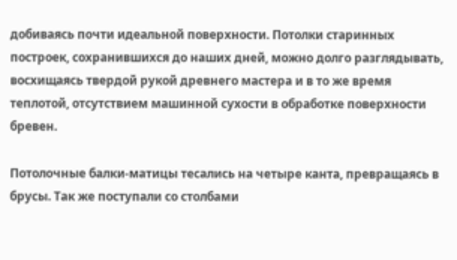добиваясь почти идеальной поверхности. Потолки старинных построек, сохранившихся до наших дней, можно долго разглядывать, восхищаясь твердой рукой древнего мастера и в то же время теплотой, отсутствием машинной сухости в обработке поверхности бревен.

Потолочные балки-матицы тесались на четыре канта, превращаясь в брусы. Так же поступали со столбами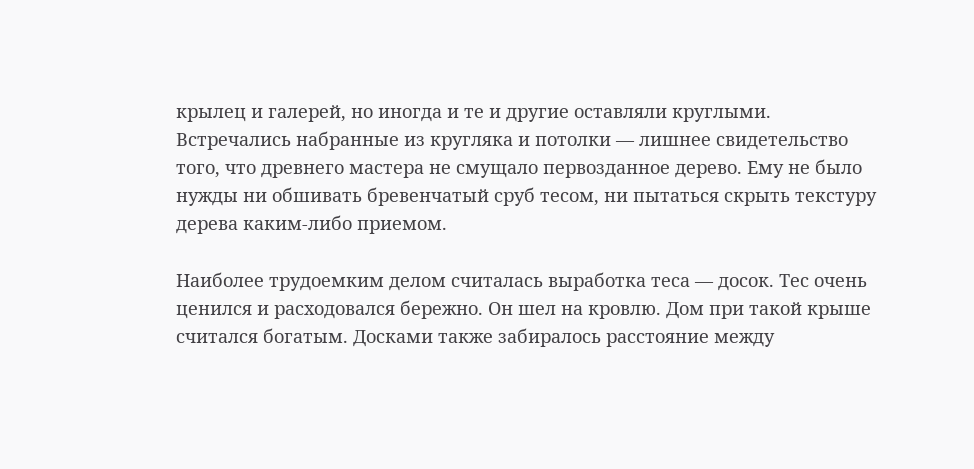крылец и галерей, но иногда и те и другие оставляли круглыми. Встречались набранные из кругляка и потолки — лишнее свидетельство того, что древнего мастера не смущало первозданное дерево. Ему не было нужды ни обшивать бревенчатый сруб тесом, ни пытаться скрыть текстуру дерева каким-либо приемом.

Наиболее трудоемким делом считалась выработка теса — досок. Тес очень ценился и расходовался бережно. Он шел на кровлю. Дом при такой крыше считался богатым. Досками также забиралось расстояние между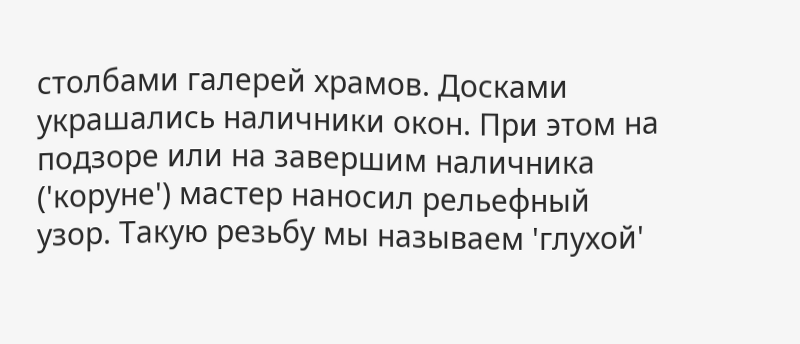столбами галерей храмов. Досками украшались наличники окон. При этом на подзоре или на завершим наличника ('коруне') мастер наносил рельефный узор. Такую резьбу мы называем 'глухой'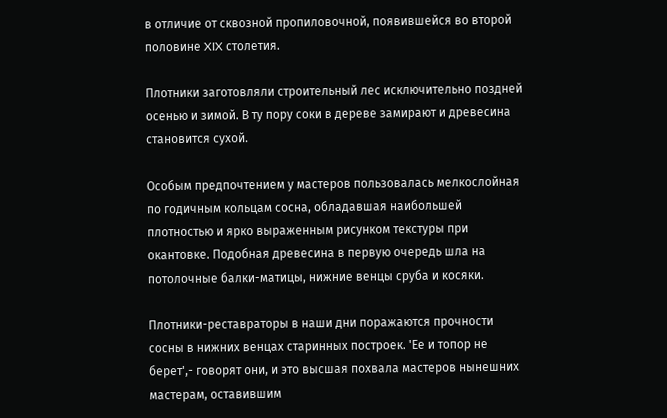в отличие от сквозной пропиловочной, появившейся во второй половине XIX столетия.

Плотники заготовляли строительный лес исключительно поздней осенью и зимой. В ту пору соки в дереве замирают и древесина становится сухой.

Особым предпочтением у мастеров пользовалась мелкослойная по годичным кольцам сосна, обладавшая наибольшей плотностью и ярко выраженным рисунком текстуры при окантовке. Подобная древесина в первую очередь шла на потолочные балки-матицы, нижние венцы сруба и косяки.

Плотники-реставраторы в наши дни поражаются прочности сосны в нижних венцах старинных построек. 'Ее и топор не берет',- говорят они, и это высшая похвала мастеров нынешних мастерам, оставившим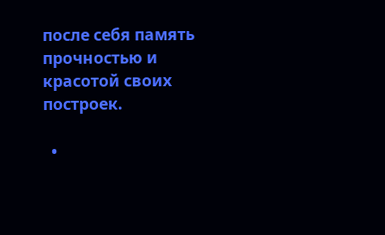после себя память прочностью и красотой своих построек.

  •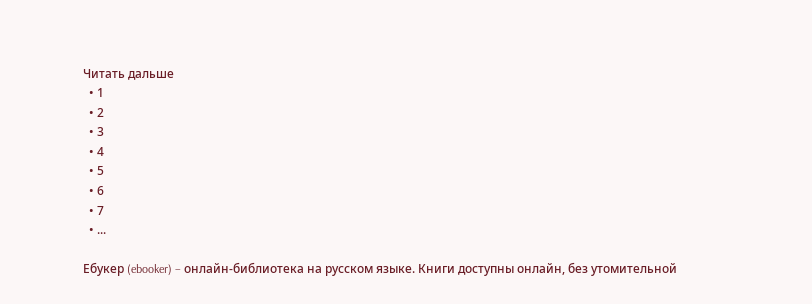Читать дальше
  • 1
  • 2
  • 3
  • 4
  • 5
  • 6
  • 7
  • ...

Ебукер (ebooker) – онлайн-библиотека на русском языке. Книги доступны онлайн, без утомительной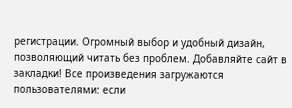регистрации. Огромный выбор и удобный дизайн, позволяющий читать без проблем. Добавляйте сайт в закладки! Все произведения загружаются пользователями: если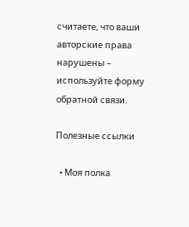считаете, что ваши авторские права нарушены – используйте форму обратной связи.

Полезные ссылки

  • Моя полка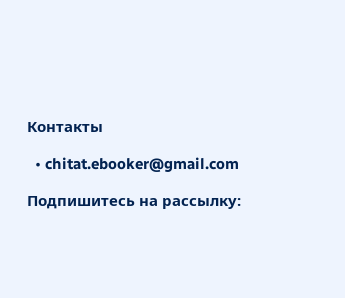Контакты

  • chitat.ebooker@gmail.com

Подпишитесь на рассылку: